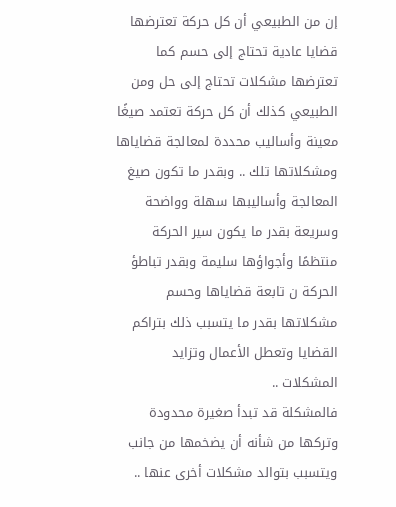إن من الطبيعي أن كل حركة تعترضها قضايا عادية تحتاج إلى حسم كما تعترضها مشكلات تحتاج إلى حل ومن الطبيعي كذلك أن كل حركة تعتمد صيغًا معينة وأساليب محددة لمعالجة قضاياها ومشكلاتها تلك .. وبقدر ما تكون صيغ المعالجة وأساليبها سهلة وواضحة وسريعة بقدر ما يكون سير الحركة منتظمًا وأجواؤها سليمة وبقدر تباطؤ الحركة ن تابعة قضاياها وحسم مشكلاتها بقدر ما يتسبب ذلك بتراكم القضايا وتعطل الأعمال وتزايد المشكلات ..
فالمشكلة قد تبدأ صغيرة محدودة وتركها من شأنه أن يضخمها من جانب ويتسبب بتوالد مشكلات أخرى عنها ..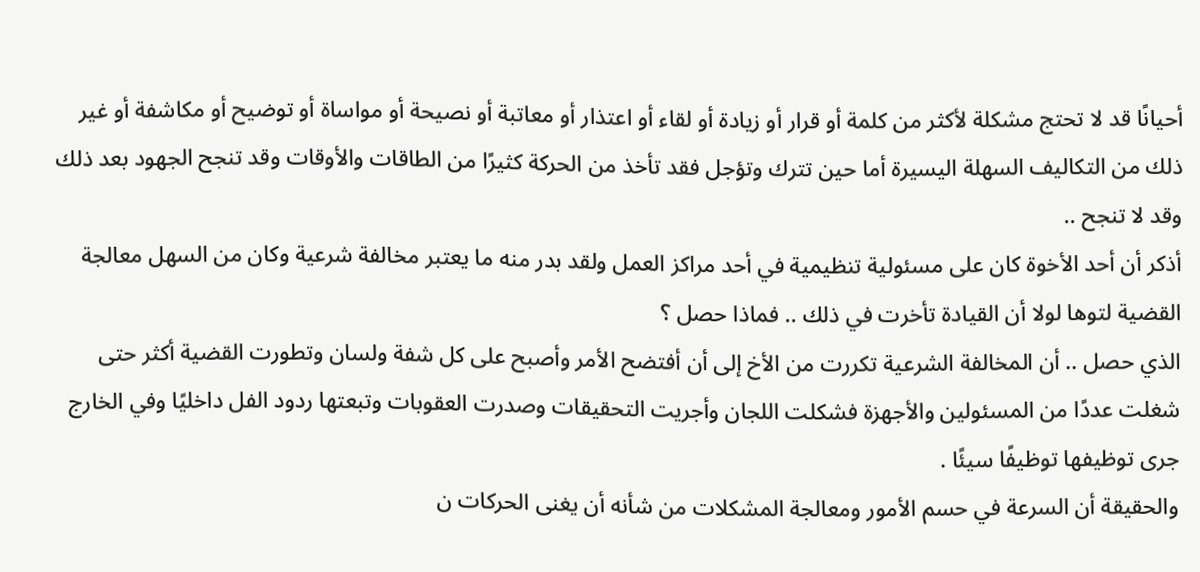أحيانًا قد لا تحتج مشكلة لأكثر من كلمة أو قرار أو زيادة أو لقاء أو اعتذار أو معاتبة أو نصيحة أو مواساة أو توضيح أو مكاشفة أو غير ذلك من التكاليف السهلة اليسيرة أما حين تترك وتؤجل فقد تأخذ من الحركة كثيرًا من الطاقات والأوقات وقد تنجح الجهود بعد ذلك وقد لا تنجح ..
أذكر أن أحد الأخوة كان على مسئولية تنظيمية في أحد مراكز العمل ولقد بدر منه ما يعتبر مخالفة شرعية وكان من السهل معالجة القضية لتوها لولا أن القيادة تأخرت في ذلك .. فماذا حصل ؟
الذي حصل .. أن المخالفة الشرعية تكررت من الأخ إلى أن أفتضح الأمر وأصبح على كل شفة ولسان وتطورت القضية أكثر حتى شغلت عددًا من المسئولين والأجهزة فشكلت اللجان وأجريت التحقيقات وصدرت العقوبات وتبعتها ردود الفل داخليًا وفي الخارج جرى توظيفها توظيفًا سيئًا .
والحقيقة أن السرعة في حسم الأمور ومعالجة المشكلات من شأنه أن يغنى الحركات ن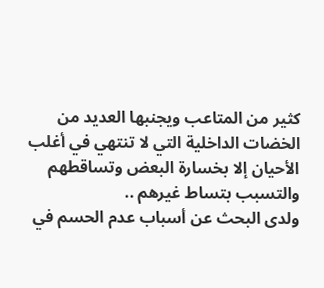كثير من المتاعب ويجنبها العديد من الخضات الداخلية التي لا تنتهي في أغلب الأحيان إلا بخسارة البعض وتساقطهم والتسبب بتساط غيرهم ..
ولدى البحث عن أسباب عدم الحسم في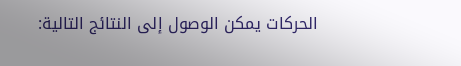الحركات يمكن الوصول إلى النتائج التالية: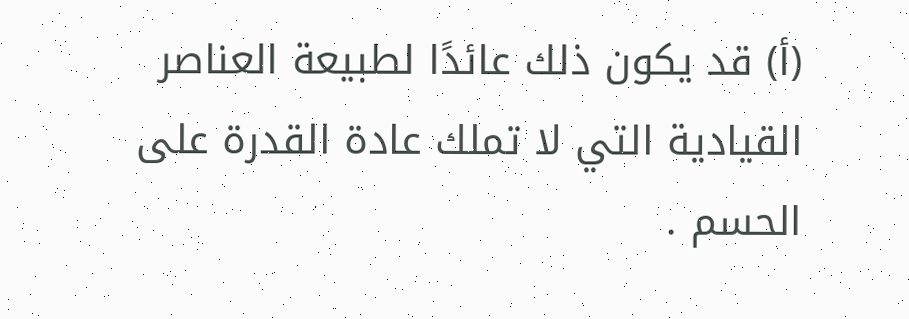(أ) قد يكون ذلك عائدًا لطبيعة العناصر القيادية التي لا تملك عادة القدرة على الحسم .